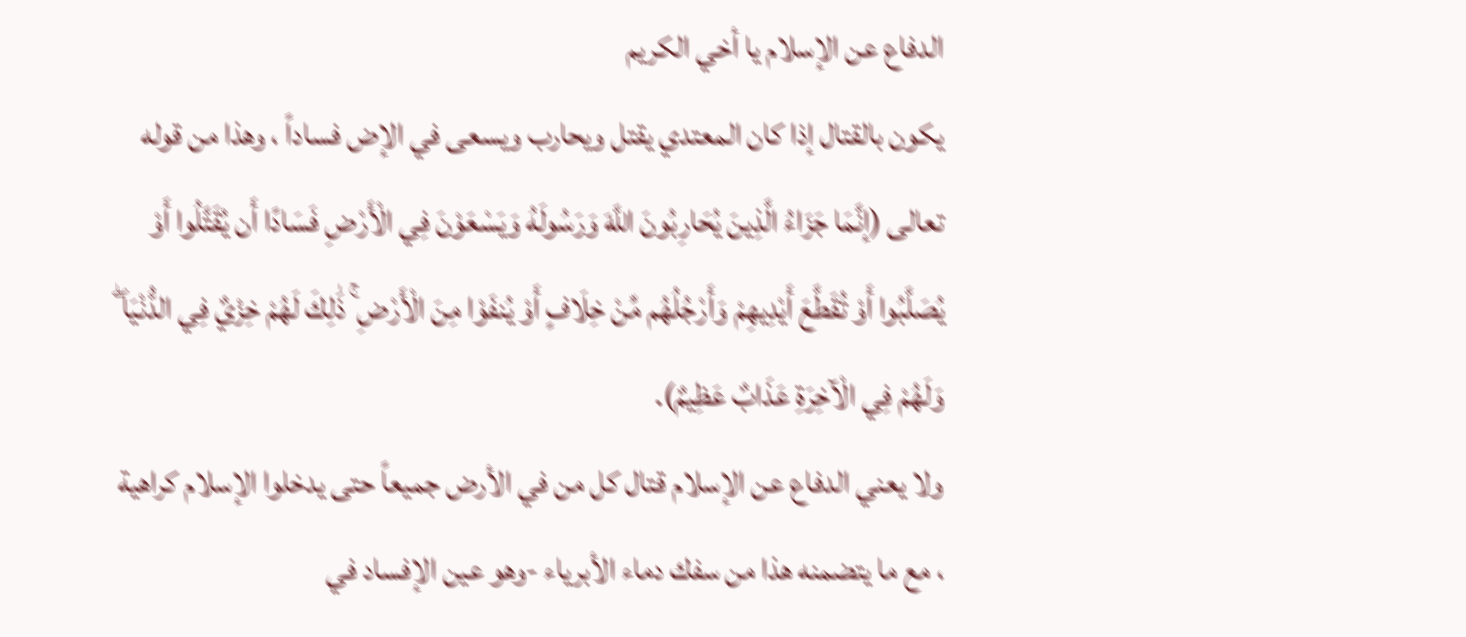الدفاع عن الإسلام يا أخي الكريم
يكون بالقتال إذا كان المعتدي يقتل ويحارب ويسعى في الإض فساداً ، وهذا من قوله تعالى (إنَّمَا جَزَاءُ الَّذِينَ يُحَارِبُونَ اللَّهَ وَرَسُولَهُ وَيَسْعَوْنَ فِي الْأَرْضِ فَسَادًا أَن يُقَتَّلُوا أَوْ يُصَلَّبُوا أَوْ تُقَطَّعَ أَيْدِيهِمْ وَأَرْجُلُهُم مِّنْ خِلَافٍ أَوْ يُنفَوْا مِنَ الْأَرْضِ ۚ ذَٰلِكَ لَهُمْ خِزْيٌ فِي الدُّنْيَا ۖ وَلَهُمْ فِي الْآخِرَةِ عَذَابٌ عَظِيمٌ).
ولا يعني الدفاع عن الإسلام قتال كل من في الأرض جميعاً حتى يدخلوا الإسلام كراهية ، مع ما يتضمنه هذا من سفك دماء الأبرياء -وهو عين الإفساد في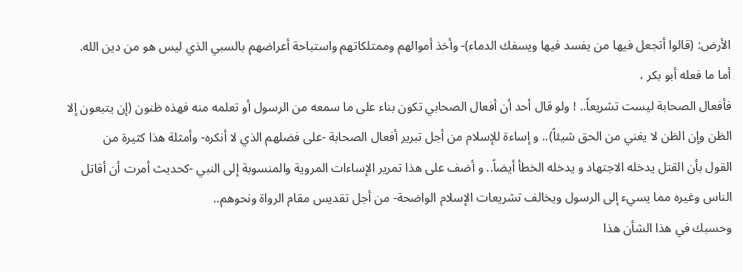الأرض: (قالوا أتجعل فيها من يفسد فيها ويسفك الدماء)- وأخذ أموالهم وممتلكاتهم واستباحة أعراضهم بالسبي الذي ليس هو من دين الله.
أما ما فعله أبو بكر ،
فأفعال الصحابة ليست تشريعاً.. ! ولو قال أحد أن أفعال الصحابي تكون بناء على ما سمعه من الرسول أو تعلمه منه فهذه ظنون (إن يتبعون إلا الظن وإن الظن لا يغني من الحق شيئاً).. و إساءة للإسلام من أجل تبرير أفعال الصحابة -على فضلهم الذي لا أنكره- وأمثلة هذا كثيرة من
القول بأن القتل يدخله الاجتهاد و يدخله الخطأ أيضاً.. و أضف على هذا تمرير الإساءات المروية والمنسوبة إلى النبي -كحديث أمرت أن أقاتل الناس وغيره مما يسيء إلى الرسول ويخالف تشريعات الإسلام الواضحة- من أجل تقديس مقام الرواة ونحوهم..
وحسبك في هذا الشأن هذا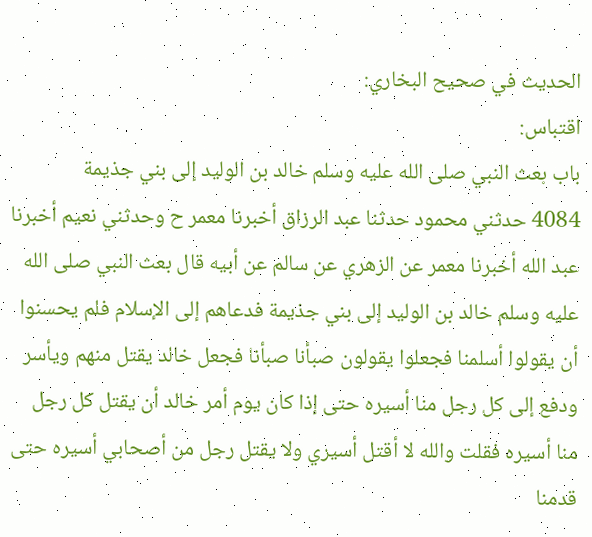الحديث في صحيح البخاري:
اقتباس:
باب بعث النبي صلى الله عليه وسلم خالد بن الوليد إلى بني جذيمة
4084 حدثني محمود حدثنا عبد الرزاق أخبرنا معمر ح وحدثني نعيم أخبرنا عبد الله أخبرنا معمر عن الزهري عن سالم عن أبيه قال بعث النبي صلى الله عليه وسلم خالد بن الوليد إلى بني جذيمة فدعاهم إلى الإسلام فلم يحسنوا أن يقولوا أسلمنا فجعلوا يقولون صبأنا صبأنا فجعل خالد يقتل منهم ويأسر ودفع إلى كل رجل منا أسيره حتى إذا كان يوم أمر خالد أن يقتل كل رجل منا أسيره فقلت والله لا أقتل أسيري ولا يقتل رجل من أصحابي أسيره حتى قدمنا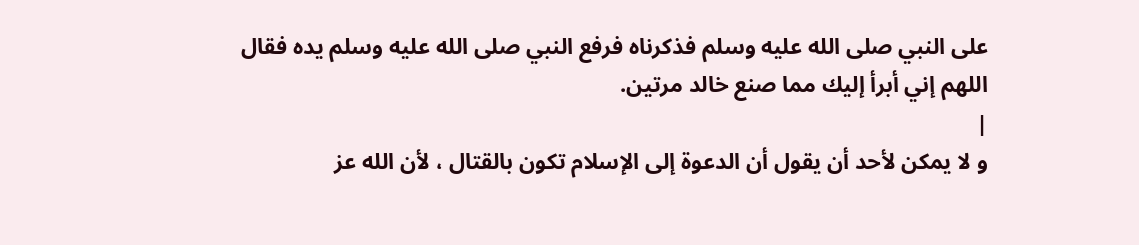على النبي صلى الله عليه وسلم فذكرناه فرفع النبي صلى الله عليه وسلم يده فقال اللهم إني أبرأ إليك مما صنع خالد مرتين.
|
و لا يمكن لأحد أن يقول أن الدعوة إلى الإسلام تكون بالقتال ، لأن الله عز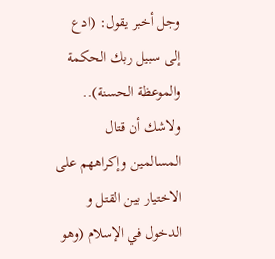وجل أخبر يقول: (ادع إلى سبيل ربك الحكمة والموعظة الحسنة).. ولاشك أن قتال المسالمين وإكراههم على الاختيار بين القتل و الدخول في الإسلام (وهو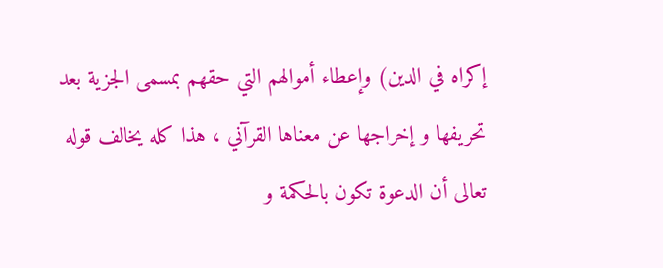إكراه في الدين) وإعطاء أموالهم التي حقهم بمسمى الجزية بعد تحريفها و إخراجها عن معناها القرآني ، هذا كله يخالف قوله تعالى أن الدعوة تكون بالحكمة و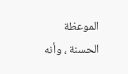الموعظة الحسنة ، وأنه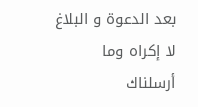بعد الدعوة و البلاغ لا إكراه وما أرسلناك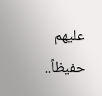عليهم حفيظاً..